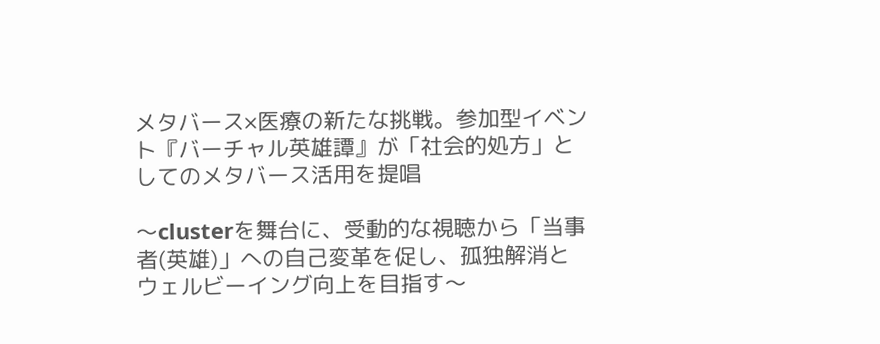メタバース×医療の新たな挑戦。参加型イベント『バーチャル英雄譚』が「社会的処方」としてのメタバース活用を提唱

〜clusterを舞台に、受動的な視聴から「当事者(英雄)」への自己変革を促し、孤独解消とウェルビーイング向上を目指す〜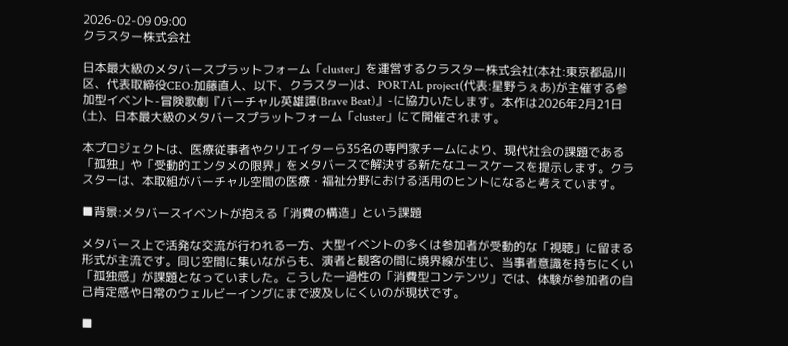2026-02-09 09:00
クラスター株式会社

日本最大級のメタバースプラットフォーム「cluster」を運営するクラスター株式会社(本社:東京都品川区、代表取締役CEO:加藤直人、以下、クラスター)は、PORTAL project(代表:星野うぇあ)が主催する参加型イベント-冒険歌劇『バーチャル英雄譚(Brave Beat)』-に協力いたします。本作は2026年2月21日(土)、日本最大級のメタバースプラットフォーム「cluster」にて開催されます。

本プロジェクトは、医療従事者やクリエイターら35名の専門家チームにより、現代社会の課題である「孤独」や「受動的エンタメの限界」をメタバースで解決する新たなユースケースを提示します。クラスターは、本取組がバーチャル空間の医療・福祉分野における活用のヒントになると考えています。

■背景:メタバースイベントが抱える「消費の構造」という課題

メタバース上で活発な交流が行われる一方、大型イベントの多くは参加者が受動的な「視聴」に留まる形式が主流です。同じ空間に集いながらも、演者と観客の間に境界線が生じ、当事者意識を持ちにくい「孤独感」が課題となっていました。こうした一過性の「消費型コンテンツ」では、体験が参加者の自己肯定感や日常のウェルビーイングにまで波及しにくいのが現状です。

■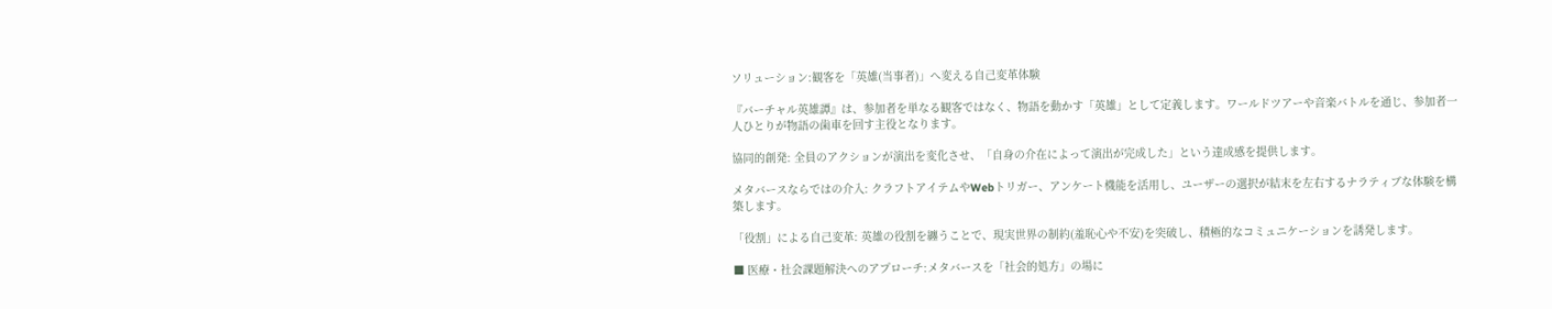ソリューション:観客を「英雄(当事者)」へ変える自己変革体験

『バーチャル英雄譚』は、参加者を単なる観客ではなく、物語を動かす「英雄」として定義します。ワールドツアーや音楽バトルを通じ、参加者一人ひとりが物語の歯車を回す主役となります。

協同的創発: 全員のアクションが演出を変化させ、「自身の介在によって演出が完成した」という達成感を提供します。

メタバースならではの介入: クラフトアイテムやWebトリガー、アンケート機能を活用し、ユーザーの選択が結末を左右するナラティブな体験を構築します。

「役割」による自己変革: 英雄の役割を纏うことで、現実世界の制約(羞恥心や不安)を突破し、積極的なコミュニケーションを誘発します。

■ 医療・社会課題解決へのアプローチ:メタバースを「社会的処方」の場に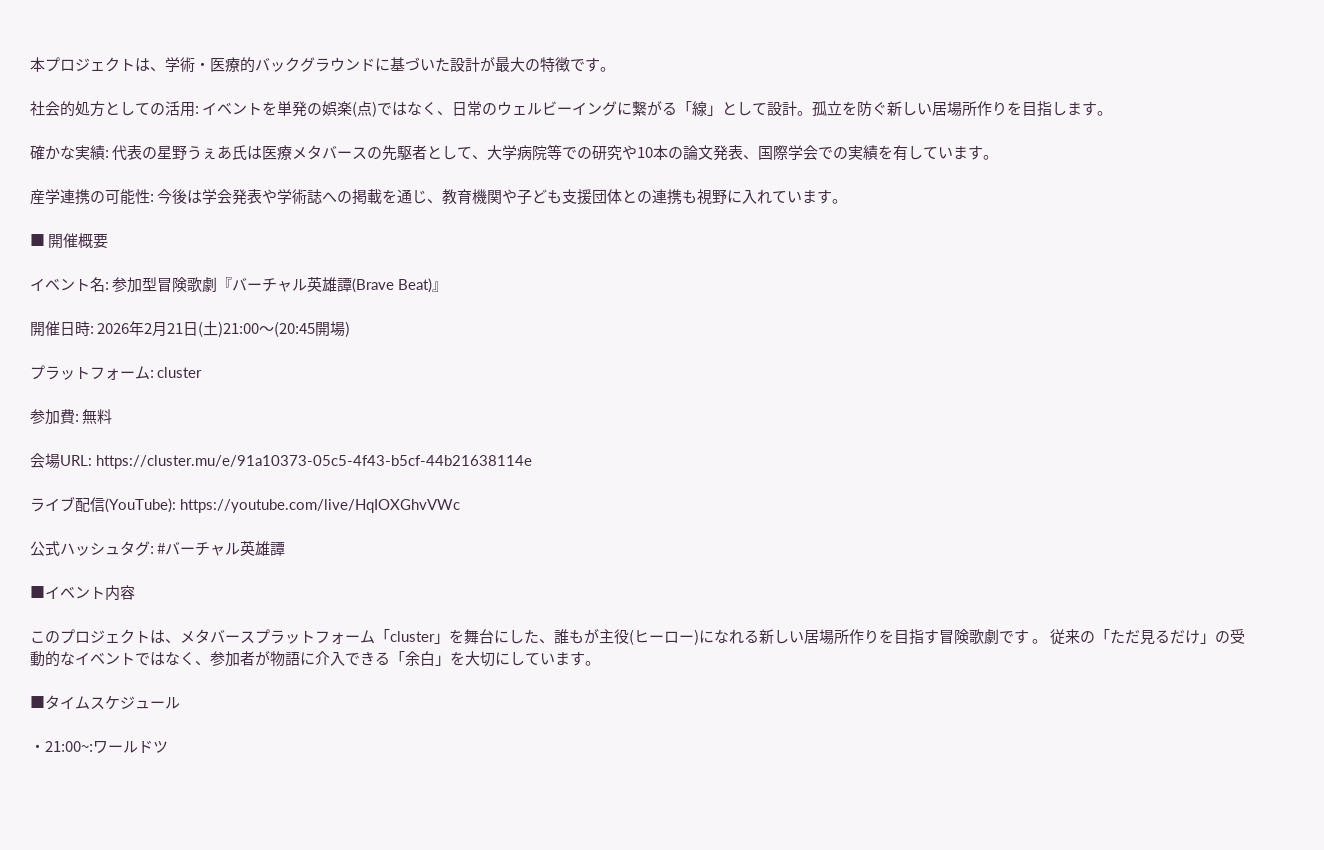本プロジェクトは、学術・医療的バックグラウンドに基づいた設計が最大の特徴です。

社会的処方としての活用: イベントを単発の娯楽(点)ではなく、日常のウェルビーイングに繋がる「線」として設計。孤立を防ぐ新しい居場所作りを目指します。

確かな実績: 代表の星野うぇあ氏は医療メタバースの先駆者として、大学病院等での研究や10本の論文発表、国際学会での実績を有しています。

産学連携の可能性: 今後は学会発表や学術誌への掲載を通じ、教育機関や子ども支援団体との連携も視野に入れています。

■ 開催概要

イベント名: 参加型冒険歌劇『バーチャル英雄譚(Brave Beat)』

開催日時: 2026年2月21日(土)21:00〜(20:45開場)

プラットフォーム: cluster

参加費: 無料

会場URL: https://cluster.mu/e/91a10373-05c5-4f43-b5cf-44b21638114e

ライブ配信(YouTube): https://youtube.com/live/HqIOXGhvVWc

公式ハッシュタグ: #バーチャル英雄譚

■イベント内容

このプロジェクトは、メタバースプラットフォーム「cluster」を舞台にした、誰もが主役(ヒーロー)になれる新しい居場所作りを目指す冒険歌劇です 。 従来の「ただ見るだけ」の受動的なイベントではなく、参加者が物語に介入できる「余白」を大切にしています。

■タイムスケジュール

・21:00~:ワールドツ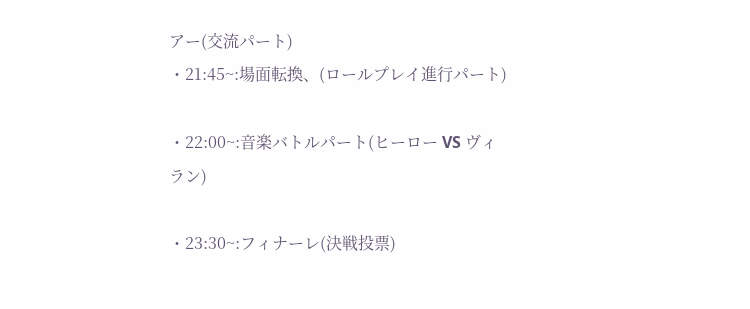アー(交流パート)
・21:45~:場面転換、(ロールプレイ進行パート)

・22:00~:音楽バトルパート(ヒーロー VS ヴィラン)

・23:30~:フィナーレ(決戦投票)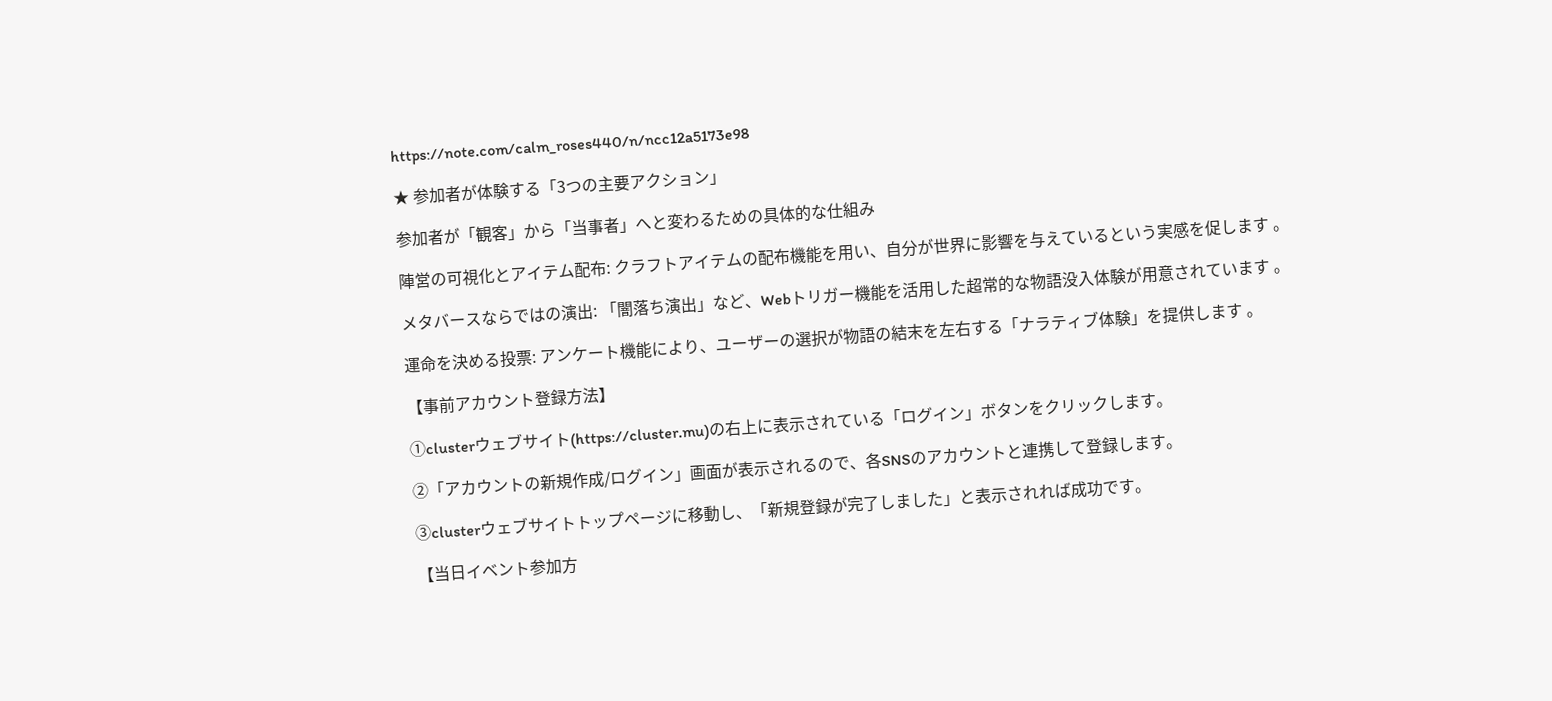https://note.com/calm_roses440/n/ncc12a5173e98

★ 参加者が体験する「3つの主要アクション」

参加者が「観客」から「当事者」へと変わるための具体的な仕組み

陣営の可視化とアイテム配布: クラフトアイテムの配布機能を用い、自分が世界に影響を与えているという実感を促します 。

メタバースならではの演出: 「闇落ち演出」など、Webトリガー機能を活用した超常的な物語没入体験が用意されています 。

運命を決める投票: アンケート機能により、ユーザーの選択が物語の結末を左右する「ナラティブ体験」を提供します 。

【事前アカウント登録方法】

①clusterウェブサイト(https://cluster.mu)の右上に表示されている「ログイン」ボタンをクリックします。

②「アカウントの新規作成/ログイン」画面が表示されるので、各SNSのアカウントと連携して登録します。

③clusterウェブサイトトップページに移動し、「新規登録が完了しました」と表示されれば成功です。

【当日イベント参加方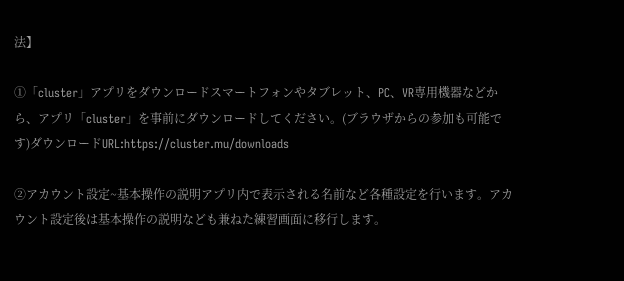法】

①「cluster」アプリをダウンロードスマートフォンやタブレット、PC、VR専用機器などから、アプリ「cluster」を事前にダウンロードしてください。(ブラウザからの参加も可能です)ダウンロードURL:https://cluster.mu/downloads

②アカウント設定~基本操作の説明アプリ内で表示される名前など各種設定を行います。アカウント設定後は基本操作の説明なども兼ねた練習画面に移行します。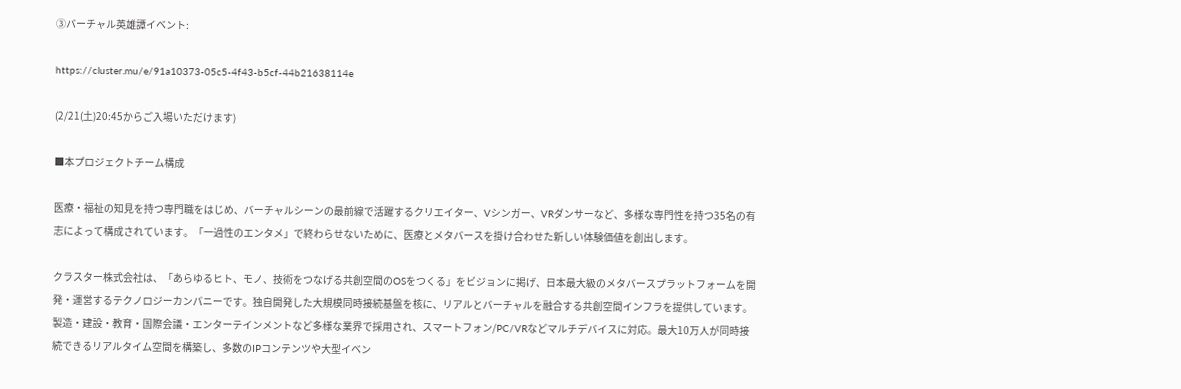③バーチャル英雄譚イベント:

https://cluster.mu/e/91a10373-05c5-4f43-b5cf-44b21638114e

(2/21(土)20:45からご入場いただけます)

■本プロジェクトチーム構成

医療・福祉の知見を持つ専門職をはじめ、バーチャルシーンの最前線で活躍するクリエイター、Vシンガー、VRダンサーなど、多様な専門性を持つ35名の有志によって構成されています。「一過性のエンタメ」で終わらせないために、医療とメタバースを掛け合わせた新しい体験価値を創出します。

クラスター株式会社は、「あらゆるヒト、モノ、技術をつなげる共創空間のOSをつくる」をビジョンに掲げ、日本最大級のメタバースプラットフォームを開発・運営するテクノロジーカンパニーです。独自開発した大規模同時接続基盤を核に、リアルとバーチャルを融合する共創空間インフラを提供しています。製造・建設・教育・国際会議・エンターテインメントなど多様な業界で採用され、スマートフォン/PC/VRなどマルチデバイスに対応。最大10万人が同時接続できるリアルタイム空間を構築し、多数のIPコンテンツや大型イベン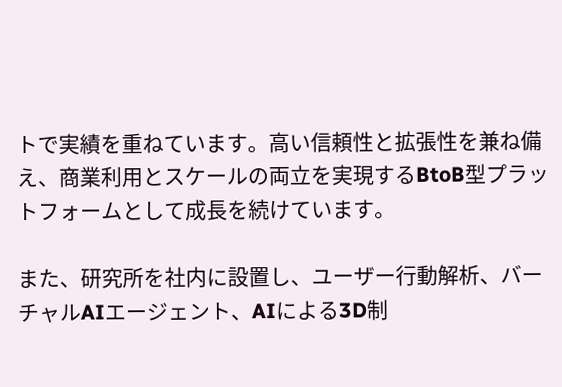トで実績を重ねています。高い信頼性と拡張性を兼ね備え、商業利用とスケールの両立を実現するBtoB型プラットフォームとして成長を続けています。

また、研究所を社内に設置し、ユーザー行動解析、バーチャルAIエージェント、AIによる3D制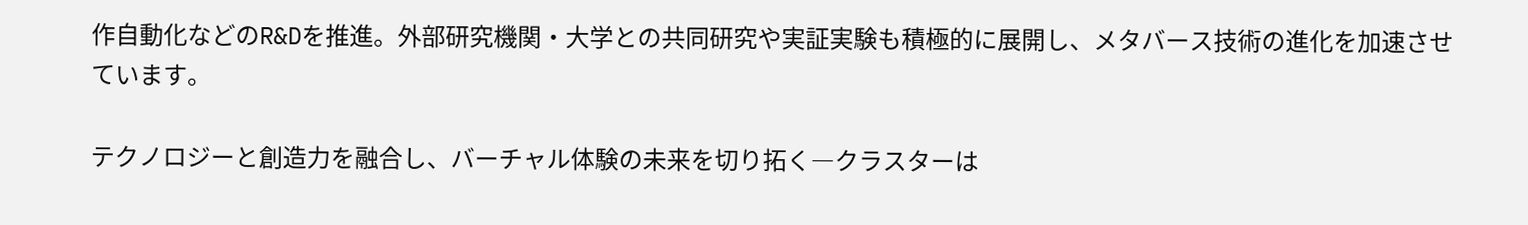作自動化などのR&Dを推進。外部研究機関・大学との共同研究や実証実験も積極的に展開し、メタバース技術の進化を加速させています。

テクノロジーと創造力を融合し、バーチャル体験の未来を切り拓く―クラスターは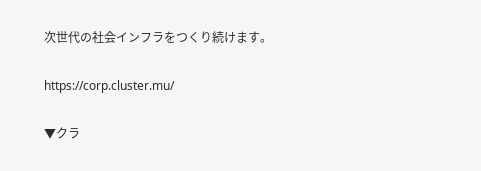次世代の社会インフラをつくり続けます。

https://corp.cluster.mu/

▼クラ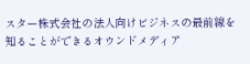スター株式会社の法人向けビジネスの最前線を知ることができるオウンドメディア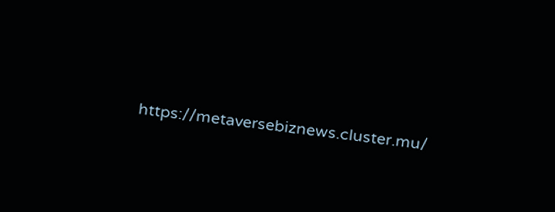https://metaversebiznews.cluster.mu/